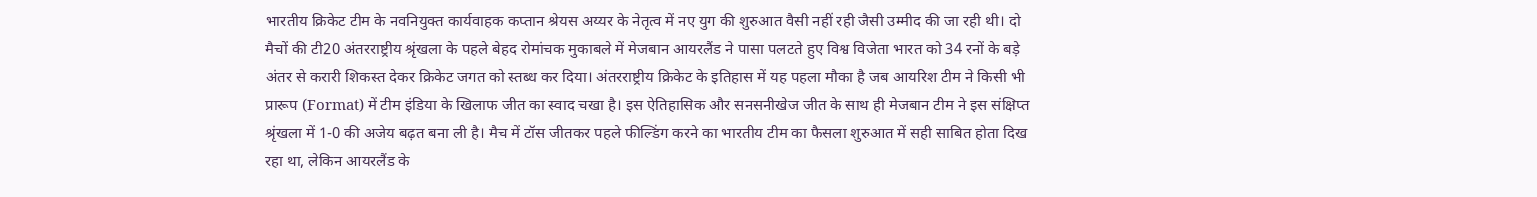भारतीय क्रिकेट टीम के नवनियुक्त कार्यवाहक कप्तान श्रेयस अय्यर के नेतृत्व में नए युग की शुरुआत वैसी नहीं रही जैसी उम्मीद की जा रही थी। दो मैचों की टी20 अंतरराष्ट्रीय श्रृंखला के पहले बेहद रोमांचक मुकाबले में मेजबान आयरलैंड ने पासा पलटते हुए विश्व विजेता भारत को 34 रनों के बड़े अंतर से करारी शिकस्त देकर क्रिकेट जगत को स्तब्ध कर दिया। अंतरराष्ट्रीय क्रिकेट के इतिहास में यह पहला मौका है जब आयरिश टीम ने किसी भी प्रारूप (Format) में टीम इंडिया के खिलाफ जीत का स्वाद चखा है। इस ऐतिहासिक और सनसनीखेज जीत के साथ ही मेजबान टीम ने इस संक्षिप्त श्रृंखला में 1-0 की अजेय बढ़त बना ली है। मैच में टॉस जीतकर पहले फील्डिंग करने का भारतीय टीम का फैसला शुरुआत में सही साबित होता दिख रहा था, लेकिन आयरलैंड के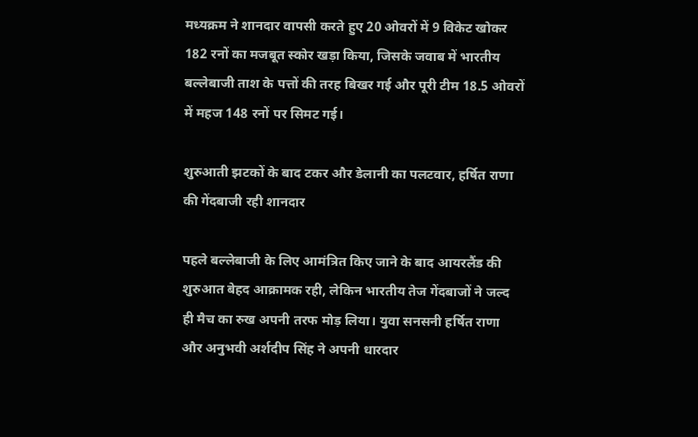मध्यक्रम ने शानदार वापसी करते हुए 20 ओवरों में 9 विकेट खोकर 182 रनों का मजबूत स्कोर खड़ा किया, जिसके जवाब में भारतीय बल्लेबाजी ताश के पत्तों की तरह बिखर गई और पूरी टीम 18.5 ओवरों में महज 148 रनों पर सिमट गई।

शुरुआती झटकों के बाद टकर और डेलानी का पलटवार, हर्षित राणा की गेंदबाजी रही शानदार

पहले बल्लेबाजी के लिए आमंत्रित किए जाने के बाद आयरलैंड की शुरुआत बेहद आक्रामक रही, लेकिन भारतीय तेज गेंदबाजों ने जल्द ही मैच का रुख अपनी तरफ मोड़ लिया। युवा सनसनी हर्षित राणा और अनुभवी अर्शदीप सिंह ने अपनी धारदार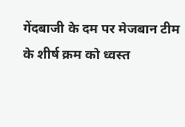गेंदबाजी के दम पर मेजबान टीम के शीर्ष क्रम को ध्वस्त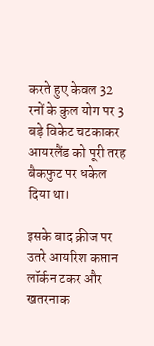करते हुए केवल 32 रनों के कुल योग पर 3 बड़े विकेट चटकाकर आयरलैंड को पूरी तरह बैकफुट पर धकेल दिया था।

इसके बाद क्रीज पर उतरे आयरिश कप्तान लॉर्कन टकर और खतरनाक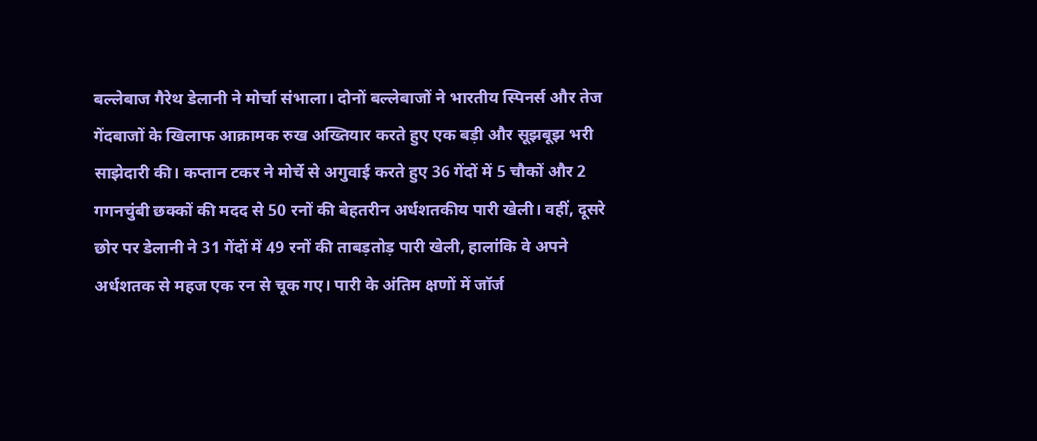बल्लेबाज गैरेथ डेलानी ने मोर्चा संभाला। दोनों बल्लेबाजों ने भारतीय स्पिनर्स और तेज गेंदबाजों के खिलाफ आक्रामक रुख अख्तियार करते हुए एक बड़ी और सूझबूझ भरी साझेदारी की। कप्तान टकर ने मोर्चे से अगुवाई करते हुए 36 गेंदों में 5 चौकों और 2 गगनचुंबी छक्कों की मदद से 50 रनों की बेहतरीन अर्धशतकीय पारी खेली। वहीं, दूसरे छोर पर डेलानी ने 31 गेंदों में 49 रनों की ताबड़तोड़ पारी खेली, हालांकि वे अपने अर्धशतक से महज एक रन से चूक गए। पारी के अंतिम क्षणों में जॉर्ज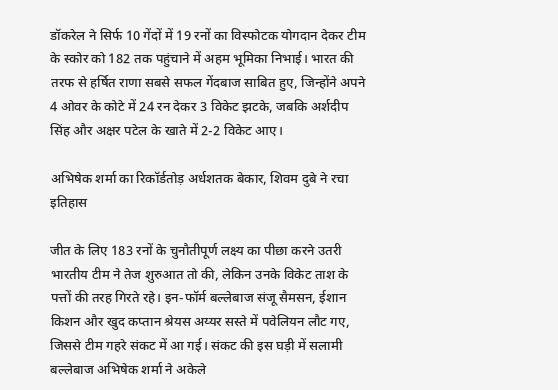डॉकरेल ने सिर्फ 10 गेंदों में 19 रनों का विस्फोटक योगदान देकर टीम के स्कोर को 182 तक पहुंचाने में अहम भूमिका निभाई। भारत की तरफ से हर्षित राणा सबसे सफल गेंदबाज साबित हुए, जिन्होंने अपने 4 ओवर के कोटे में 24 रन देकर 3 विकेट झटके, जबकि अर्शदीप सिंह और अक्षर पटेल के खाते में 2-2 विकेट आए।

अभिषेक शर्मा का रिकॉर्डतोड़ अर्धशतक बेकार, शिवम दुबे ने रचा इतिहास

जीत के लिए 183 रनों के चुनौतीपूर्ण लक्ष्य का पीछा करने उतरी भारतीय टीम ने तेज शुरुआत तो की, लेकिन उनके विकेट ताश के पत्तों की तरह गिरते रहे। इन-फॉर्म बल्लेबाज संजू सैमसन, ईशान किशन और खुद कप्तान श्रेयस अय्यर सस्ते में पवेलियन लौट गए, जिससे टीम गहरे संकट में आ गई। संकट की इस घड़ी में सलामी बल्लेबाज अभिषेक शर्मा ने अकेले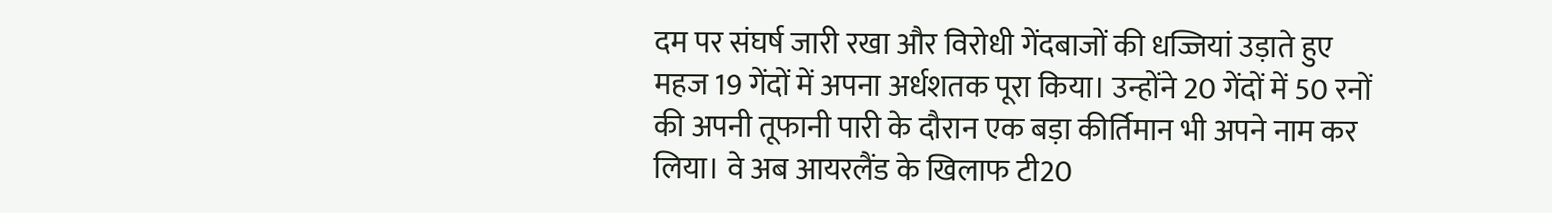दम पर संघर्ष जारी रखा और विरोधी गेंदबाजों की धज्जियां उड़ाते हुए महज 19 गेंदों में अपना अर्धशतक पूरा किया। उन्होंने 20 गेंदों में 50 रनों की अपनी तूफानी पारी के दौरान एक बड़ा कीर्तिमान भी अपने नाम कर लिया। वे अब आयरलैंड के खिलाफ टी20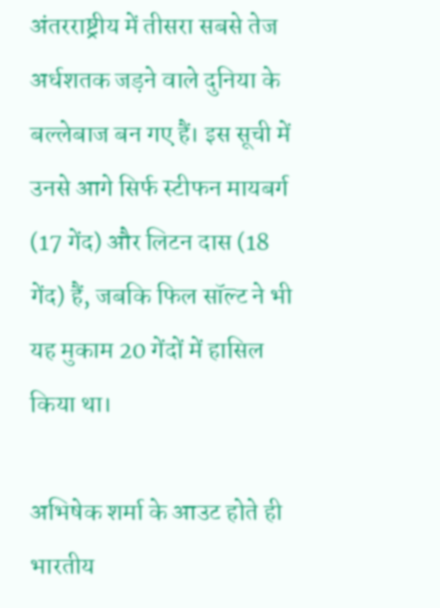अंतरराष्ट्रीय में तीसरा सबसे तेज अर्धशतक जड़ने वाले दुनिया के बल्लेबाज बन गए हैं। इस सूची में उनसे आगे सिर्फ स्टीफन मायबर्ग (17 गेंद) और लिटन दास (18 गेंद) हैं, जबकि फिल सॉल्ट ने भी यह मुकाम 20 गेंदों में हासिल किया था।

अभिषेक शर्मा के आउट होते ही भारतीय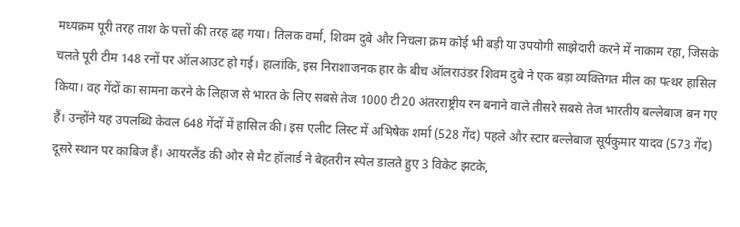मध्यक्रम पूरी तरह ताश के पत्तों की तरह ढह गया। तिलक वर्मा, शिवम दुबे और निचला क्रम कोई भी बड़ी या उपयोगी साझेदारी करने में नाकाम रहा, जिसके चलते पूरी टीम 148 रनों पर ऑलआउट हो गई। हालांकि, इस निराशाजनक हार के बीच ऑलराउंडर शिवम दुबे ने एक बड़ा व्यक्तिगत मील का पत्थर हासिल किया। वह गेंदों का सामना करने के लिहाज से भारत के लिए सबसे तेज 1000 टी20 अंतरराष्ट्रीय रन बनाने वाले तीसरे सबसे तेज भारतीय बल्लेबाज बन गए हैं। उन्होंने यह उपलब्धि केवल 648 गेंदों में हासिल की। इस एलीट लिस्ट में अभिषेक शर्मा (528 गेंद) पहले और स्टार बल्लेबाज सूर्यकुमार यादव (573 गेंद) दूसरे स्थान पर काबिज हैं। आयरलैंड की ओर से मैट हॉलार्ड ने बेहतरीन स्पेल डालते हुए 3 विकेट झटके,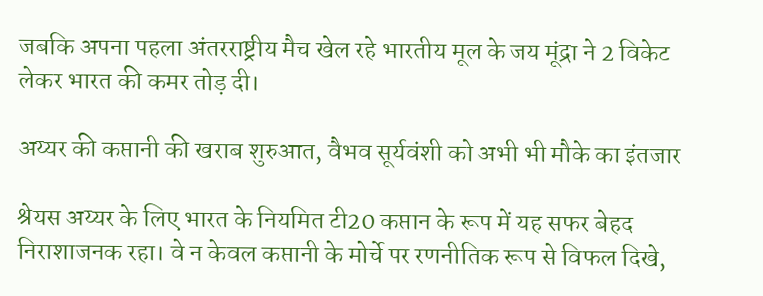जबकि अपना पहला अंतरराष्ट्रीय मैच खेल रहे भारतीय मूल के जय मूंद्रा ने 2 विकेट लेकर भारत की कमर तोड़ दी।

अय्यर की कप्तानी की खराब शुरुआत, वैभव सूर्यवंशी को अभी भी मौके का इंतजार

श्रेयस अय्यर के लिए भारत के नियमित टी20 कप्तान के रूप में यह सफर बेहद निराशाजनक रहा। वे न केवल कप्तानी के मोर्चे पर रणनीतिक रूप से विफल दिखे,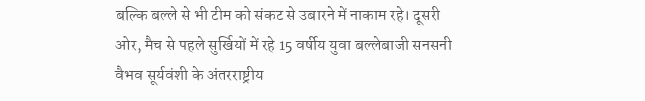बल्कि बल्ले से भी टीम को संकट से उबारने में नाकाम रहे। दूसरी ओर, मैच से पहले सुर्खियों में रहे 15 वर्षीय युवा बल्लेबाजी सनसनी वैभव सूर्यवंशी के अंतरराष्ट्रीय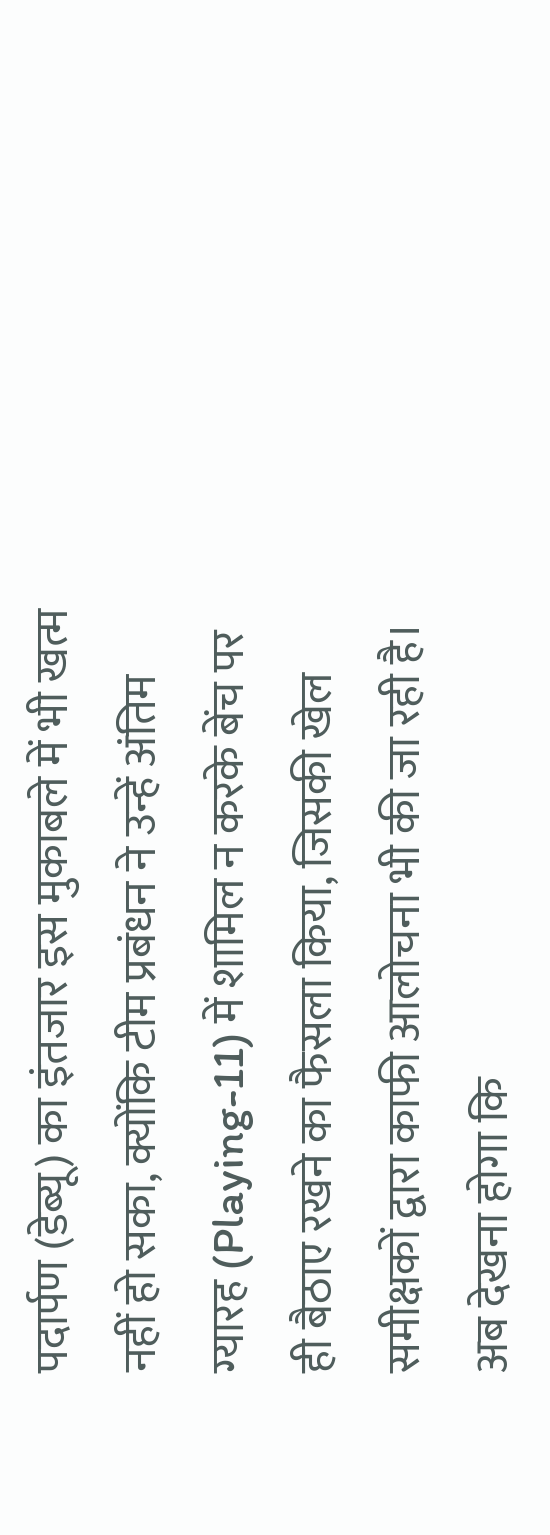पदार्पण (डेब्यू) का इंतजार इस मुकाबले में भी खत्म नहीं हो सका, क्योंकि टीम प्रबंधन ने उन्हें अंतिम ग्यारह (Playing-11) में शामिल न करके बेंच पर ही बैठाए रखने का फैसला किया, जिसकी खेल समीक्षकों द्वारा काफी आलोचना भी की जा रही है। अब देखना होगा कि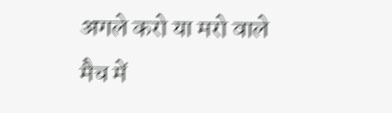अगले करो या मरो वाले मैच में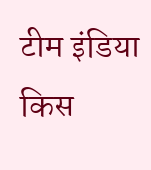टीम इंडिया किस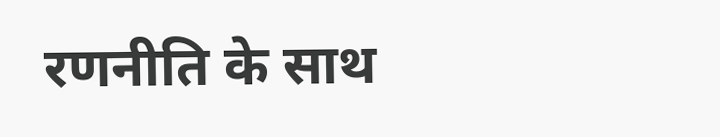रणनीति के साथ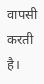वापसी करती है।